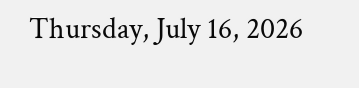Thursday, July 16, 2026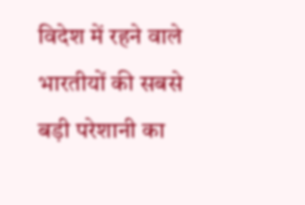विदेश में रहने वाले भारतीयों की सबसे बड़ी परेशानी का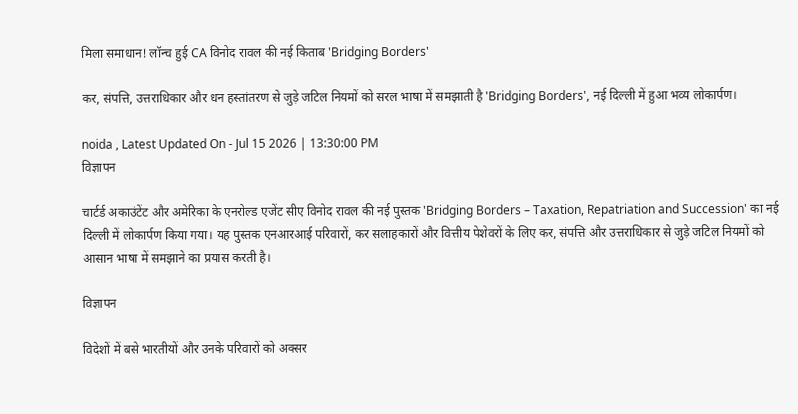मिला समाधान! लॉन्च हुई CA विनोद रावल की नई किताब 'Bridging Borders'

कर, संपत्ति, उत्तराधिकार और धन हस्तांतरण से जुड़े जटिल नियमों को सरल भाषा में समझाती है 'Bridging Borders', नई दिल्ली में हुआ भव्य लोकार्पण।

noida , Latest Updated On - Jul 15 2026 | 13:30:00 PM
विज्ञापन

चार्टर्ड अकाउंटेंट और अमेरिका के एनरोल्ड एजेंट सीए विनोद रावल की नई पुस्तक 'Bridging Borders – Taxation, Repatriation and Succession' का नई दिल्ली में लोकार्पण किया गया। यह पुस्तक एनआरआई परिवारों, कर सलाहकारों और वित्तीय पेशेवरों के लिए कर, संपत्ति और उत्तराधिकार से जुड़े जटिल नियमों को आसान भाषा में समझाने का प्रयास करती है।

विज्ञापन

विदेशों में बसे भारतीयों और उनके परिवारों को अक्सर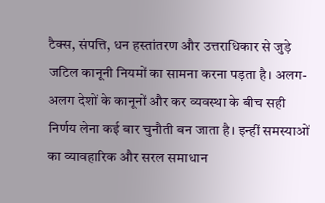टैक्स, संपत्ति, धन हस्तांतरण और उत्तराधिकार से जुड़े जटिल कानूनी नियमों का सामना करना पड़ता है। अलग-अलग देशों के कानूनों और कर व्यवस्था के बीच सही निर्णय लेना कई बार चुनौती बन जाता है। इन्हीं समस्याओं का व्यावहारिक और सरल समाधान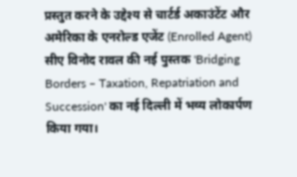प्रस्तुत करने के उद्देश्य से चार्टर्ड अकाउंटेंट और अमेरिका के एनरोल्ड एजेंट (Enrolled Agent) सीए विनोद रावल की नई पुस्तक 'Bridging Borders – Taxation, Repatriation and Succession' का नई दिल्ली में भव्य लोकार्पण किया गया।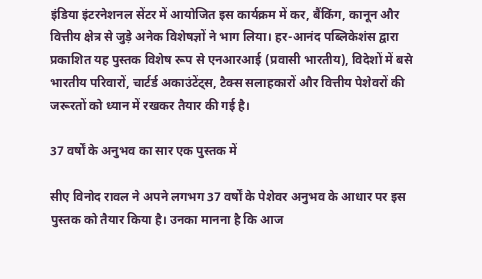इंडिया इंटरनेशनल सेंटर में आयोजित इस कार्यक्रम में कर, बैंकिंग, कानून और वित्तीय क्षेत्र से जुड़े अनेक विशेषज्ञों ने भाग लिया। हर-आनंद पब्लिकेशंस द्वारा प्रकाशित यह पुस्तक विशेष रूप से एनआरआई (प्रवासी भारतीय), विदेशों में बसे भारतीय परिवारों, चार्टर्ड अकाउंटेंट्स, टैक्स सलाहकारों और वित्तीय पेशेवरों की जरूरतों को ध्यान में रखकर तैयार की गई है।

37 वर्षों के अनुभव का सार एक पुस्तक में

सीए विनोद रावल ने अपने लगभग 37 वर्षों के पेशेवर अनुभव के आधार पर इस पुस्तक को तैयार किया है। उनका मानना है कि आज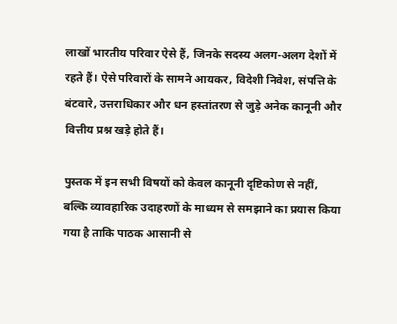लाखों भारतीय परिवार ऐसे हैं, जिनके सदस्य अलग-अलग देशों में रहते हैं। ऐसे परिवारों के सामने आयकर, विदेशी निवेश, संपत्ति के बंटवारे, उत्तराधिकार और धन हस्तांतरण से जुड़े अनेक कानूनी और वित्तीय प्रश्न खड़े होते हैं।

पुस्तक में इन सभी विषयों को केवल कानूनी दृष्टिकोण से नहीं, बल्कि व्यावहारिक उदाहरणों के माध्यम से समझाने का प्रयास किया गया है ताकि पाठक आसानी से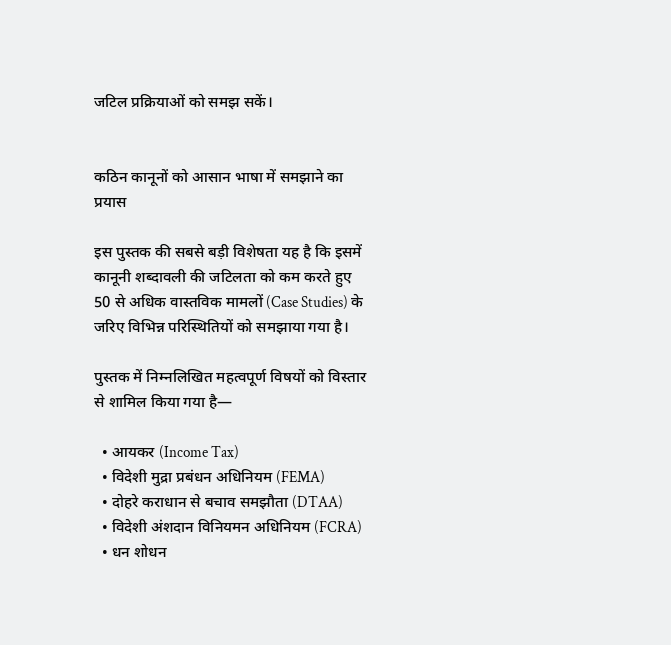जटिल प्रक्रियाओं को समझ सकें।


कठिन कानूनों को आसान भाषा में समझाने का प्रयास

इस पुस्तक की सबसे बड़ी विशेषता यह है कि इसमें कानूनी शब्दावली की जटिलता को कम करते हुए 50 से अधिक वास्तविक मामलों (Case Studies) के जरिए विभिन्न परिस्थितियों को समझाया गया है।

पुस्तक में निम्नलिखित महत्वपूर्ण विषयों को विस्तार से शामिल किया गया है—

  • आयकर (Income Tax)
  • विदेशी मुद्रा प्रबंधन अधिनियम (FEMA)
  • दोहरे कराधान से बचाव समझौता (DTAA)
  • विदेशी अंशदान विनियमन अधिनियम (FCRA)
  • धन शोधन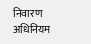निवारण अधिनियम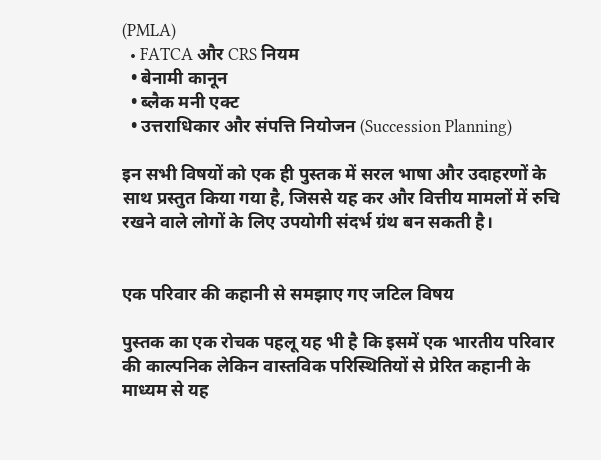(PMLA)
  • FATCA और CRS नियम
  • बेनामी कानून
  • ब्लैक मनी एक्ट
  • उत्तराधिकार और संपत्ति नियोजन (Succession Planning)

इन सभी विषयों को एक ही पुस्तक में सरल भाषा और उदाहरणों के साथ प्रस्तुत किया गया है, जिससे यह कर और वित्तीय मामलों में रुचि रखने वाले लोगों के लिए उपयोगी संदर्भ ग्रंथ बन सकती है।


एक परिवार की कहानी से समझाए गए जटिल विषय

पुस्तक का एक रोचक पहलू यह भी है कि इसमें एक भारतीय परिवार की काल्पनिक लेकिन वास्तविक परिस्थितियों से प्रेरित कहानी के माध्यम से यह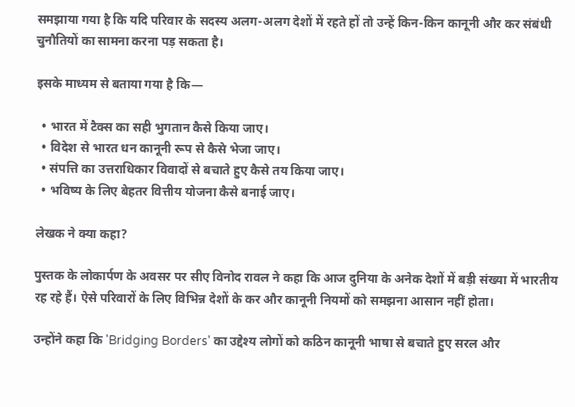समझाया गया है कि यदि परिवार के सदस्य अलग-अलग देशों में रहते हों तो उन्हें किन-किन कानूनी और कर संबंधी चुनौतियों का सामना करना पड़ सकता है।

इसके माध्यम से बताया गया है कि—

  • भारत में टैक्स का सही भुगतान कैसे किया जाए।
  • विदेश से भारत धन कानूनी रूप से कैसे भेजा जाए।
  • संपत्ति का उत्तराधिकार विवादों से बचाते हुए कैसे तय किया जाए।
  • भविष्य के लिए बेहतर वित्तीय योजना कैसे बनाई जाए।

लेखक ने क्या कहा?

पुस्तक के लोकार्पण के अवसर पर सीए विनोद रावल ने कहा कि आज दुनिया के अनेक देशों में बड़ी संख्या में भारतीय रह रहे हैं। ऐसे परिवारों के लिए विभिन्न देशों के कर और कानूनी नियमों को समझना आसान नहीं होता।

उन्होंने कहा कि 'Bridging Borders' का उद्देश्य लोगों को कठिन कानूनी भाषा से बचाते हुए सरल और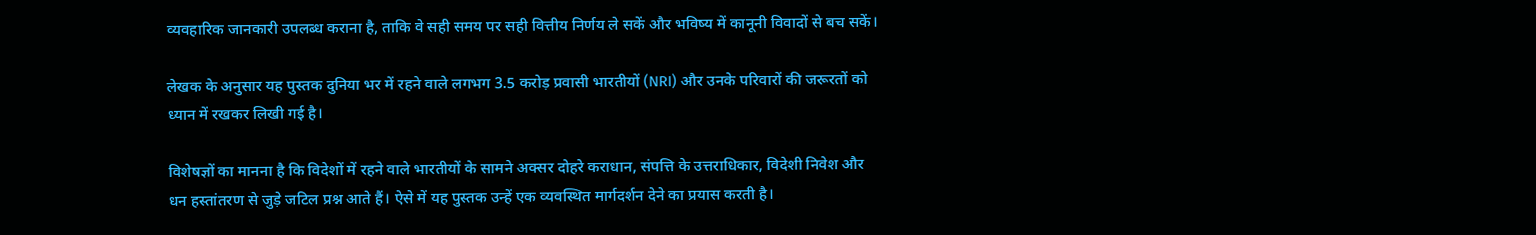व्यवहारिक जानकारी उपलब्ध कराना है, ताकि वे सही समय पर सही वित्तीय निर्णय ले सकें और भविष्य में कानूनी विवादों से बच सकें।

लेखक के अनुसार यह पुस्तक दुनिया भर में रहने वाले लगभग 3.5 करोड़ प्रवासी भारतीयों (NRI) और उनके परिवारों की जरूरतों को ध्यान में रखकर लिखी गई है।

विशेषज्ञों का मानना है कि विदेशों में रहने वाले भारतीयों के सामने अक्सर दोहरे कराधान, संपत्ति के उत्तराधिकार, विदेशी निवेश और धन हस्तांतरण से जुड़े जटिल प्रश्न आते हैं। ऐसे में यह पुस्तक उन्हें एक व्यवस्थित मार्गदर्शन देने का प्रयास करती है।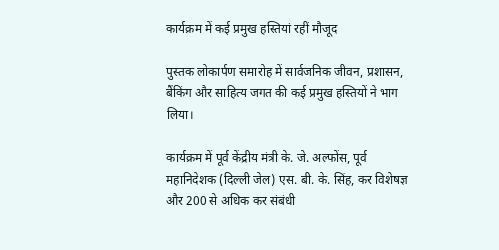कार्यक्रम में कई प्रमुख हस्तियां रहीं मौजूद

पुस्तक लोकार्पण समारोह में सार्वजनिक जीवन, प्रशासन, बैंकिंग और साहित्य जगत की कई प्रमुख हस्तियों ने भाग लिया।

कार्यक्रम में पूर्व केंद्रीय मंत्री के. जे. अल्फोंस, पूर्व महानिदेशक (दिल्ली जेल) एस. बी. के. सिंह, कर विशेषज्ञ और 200 से अधिक कर संबंधी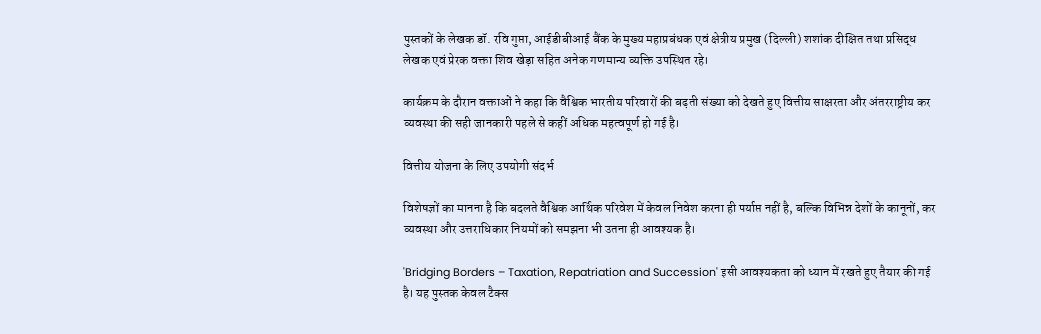पुस्तकों के लेखक डॉ. रवि गुप्ता, आईडीबीआई बैंक के मुख्य महाप्रबंधक एवं क्षेत्रीय प्रमुख (दिल्ली) शशांक दीक्षित तथा प्रसिद्ध लेखक एवं प्रेरक वक्ता शिव खेड़ा सहित अनेक गणमान्य व्यक्ति उपस्थित रहे।

कार्यक्रम के दौरान वक्ताओं ने कहा कि वैश्विक भारतीय परिवारों की बढ़ती संख्या को देखते हुए वित्तीय साक्षरता और अंतरराष्ट्रीय कर व्यवस्था की सही जानकारी पहले से कहीं अधिक महत्वपूर्ण हो गई है।

वित्तीय योजना के लिए उपयोगी संदर्भ

विशेषज्ञों का मानना है कि बदलते वैश्विक आर्थिक परिवेश में केवल निवेश करना ही पर्याप्त नहीं है, बल्कि विभिन्न देशों के कानूनों, कर व्यवस्था और उत्तराधिकार नियमों को समझना भी उतना ही आवश्यक है।

'Bridging Borders – Taxation, Repatriation and Succession' इसी आवश्यकता को ध्यान में रखते हुए तैयार की गई है। यह पुस्तक केवल टैक्स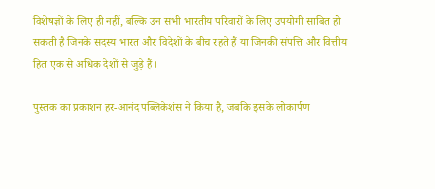विशेषज्ञों के लिए ही नहीं, बल्कि उन सभी भारतीय परिवारों के लिए उपयोगी साबित हो सकती है जिनके सदस्य भारत और विदेशों के बीच रहते हैं या जिनकी संपत्ति और वित्तीय हित एक से अधिक देशों से जुड़े हैं।

पुस्तक का प्रकाशन हर-आनंद पब्लिकेशंस ने किया है, जबकि इसके लोकार्पण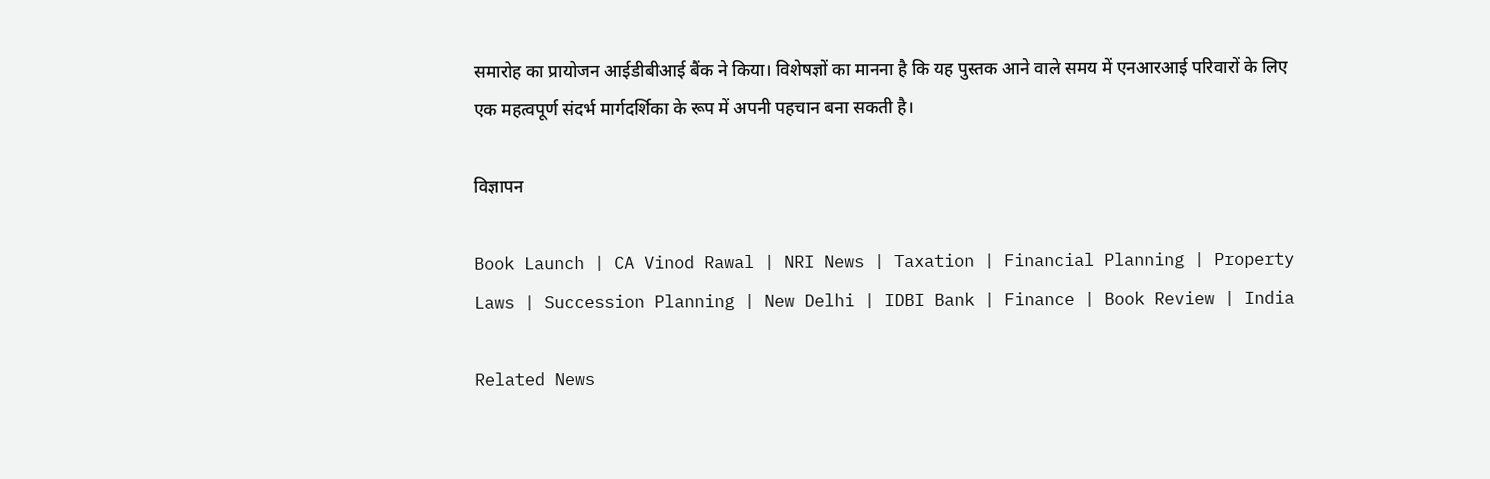समारोह का प्रायोजन आईडीबीआई बैंक ने किया। विशेषज्ञों का मानना है कि यह पुस्तक आने वाले समय में एनआरआई परिवारों के लिए एक महत्वपूर्ण संदर्भ मार्गदर्शिका के रूप में अपनी पहचान बना सकती है।

विज्ञापन

Book Launch | CA Vinod Rawal | NRI News | Taxation | Financial Planning | Property Laws | Succession Planning | New Delhi | IDBI Bank | Finance | Book Review | India

Related News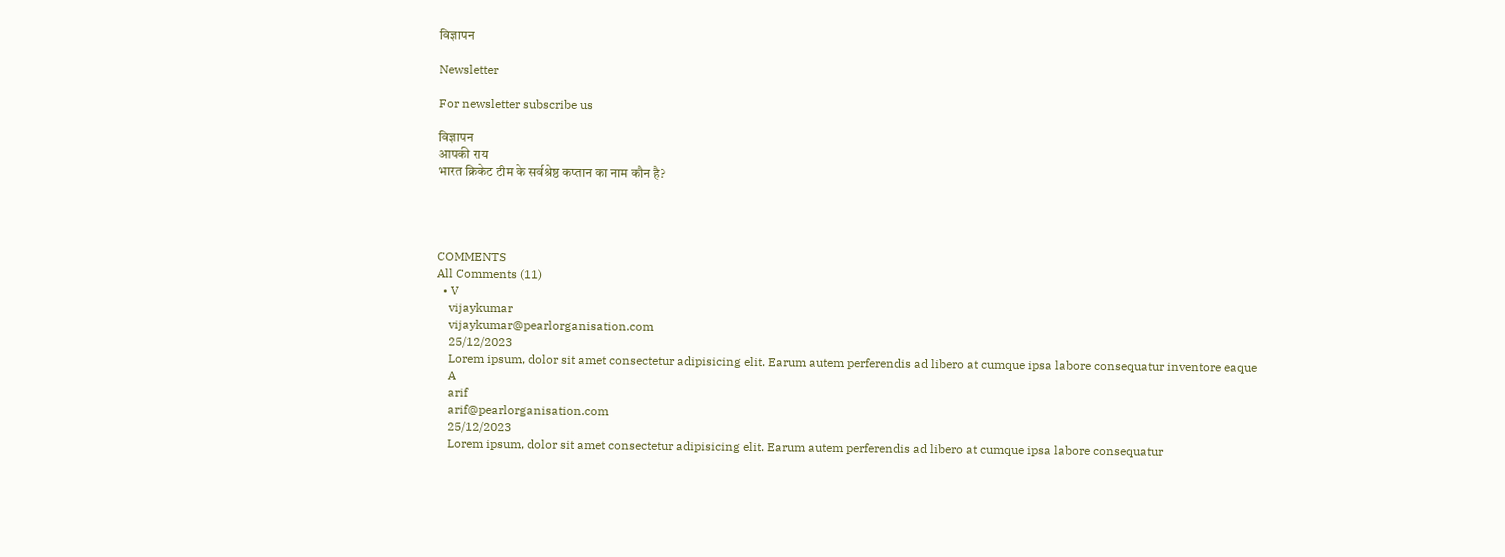विज्ञापन

Newsletter

For newsletter subscribe us

विज्ञापन
आपकी राय
भारत क्रिकेट टीम के सर्वश्रेष्ठ कप्तान का नाम कौन है?




COMMENTS
All Comments (11)
  • V
    vijaykumar
    vijaykumar@pearlorganisation.com
    25/12/2023
    Lorem ipsum, dolor sit amet consectetur adipisicing elit. Earum autem perferendis ad libero at cumque ipsa labore consequatur inventore eaque
    A
    arif
    arif@pearlorganisation.com
    25/12/2023
    Lorem ipsum, dolor sit amet consectetur adipisicing elit. Earum autem perferendis ad libero at cumque ipsa labore consequatur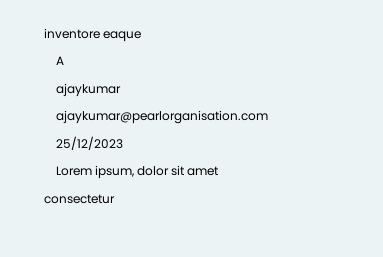inventore eaque
    A
    ajaykumar
    ajaykumar@pearlorganisation.com
    25/12/2023
    Lorem ipsum, dolor sit amet consectetur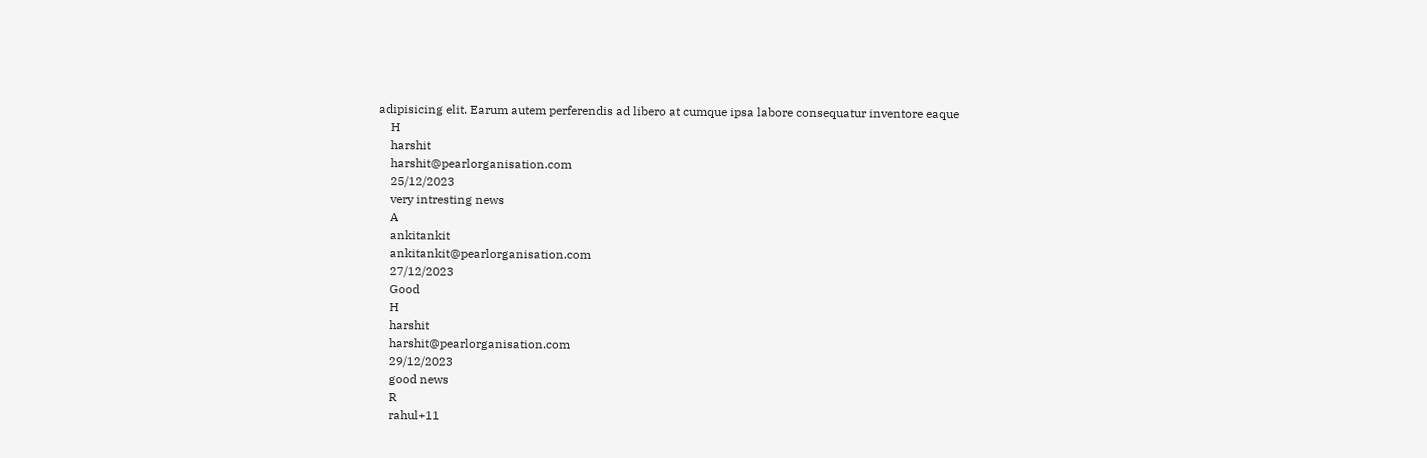adipisicing elit. Earum autem perferendis ad libero at cumque ipsa labore consequatur inventore eaque
    H
    harshit
    harshit@pearlorganisation.com
    25/12/2023
    very intresting news
    A
    ankitankit
    ankitankit@pearlorganisation.com
    27/12/2023
    Good
    H
    harshit
    harshit@pearlorganisation.com
    29/12/2023
    good news
    R
    rahul+11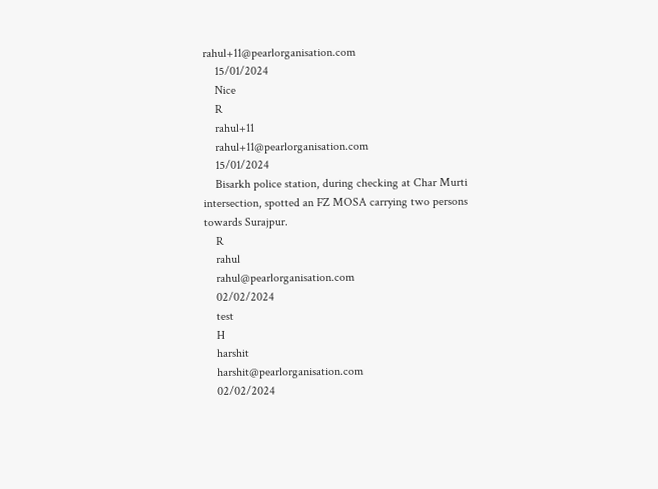rahul+11@pearlorganisation.com
    15/01/2024
    Nice
    R
    rahul+11
    rahul+11@pearlorganisation.com
    15/01/2024
    Bisarkh police station, during checking at Char Murti intersection, spotted an FZ MOSA carrying two persons towards Surajpur.
    R
    rahul
    rahul@pearlorganisation.com
    02/02/2024
    test
    H
    harshit
    harshit@pearlorganisation.com
    02/02/2024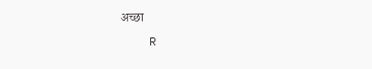अच्छा
    R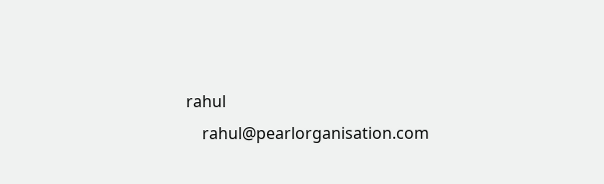rahul
    rahul@pearlorganisation.com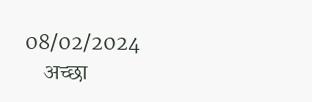08/02/2024
    अच्छा